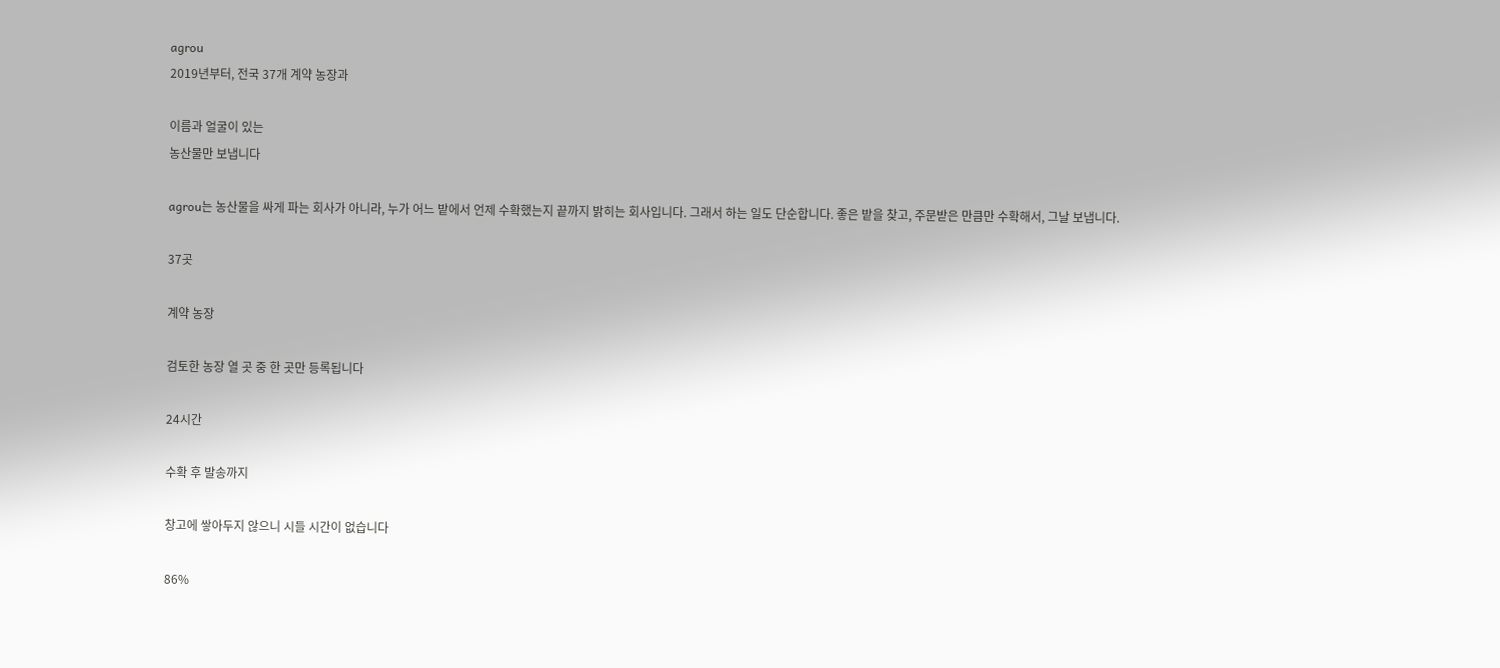agrou
2019년부터, 전국 37개 계약 농장과

이름과 얼굴이 있는
농산물만 보냅니다

agrou는 농산물을 싸게 파는 회사가 아니라, 누가 어느 밭에서 언제 수확했는지 끝까지 밝히는 회사입니다. 그래서 하는 일도 단순합니다. 좋은 밭을 찾고, 주문받은 만큼만 수확해서, 그날 보냅니다.

37곳

계약 농장

검토한 농장 열 곳 중 한 곳만 등록됩니다

24시간

수확 후 발송까지

창고에 쌓아두지 않으니 시들 시간이 없습니다

86%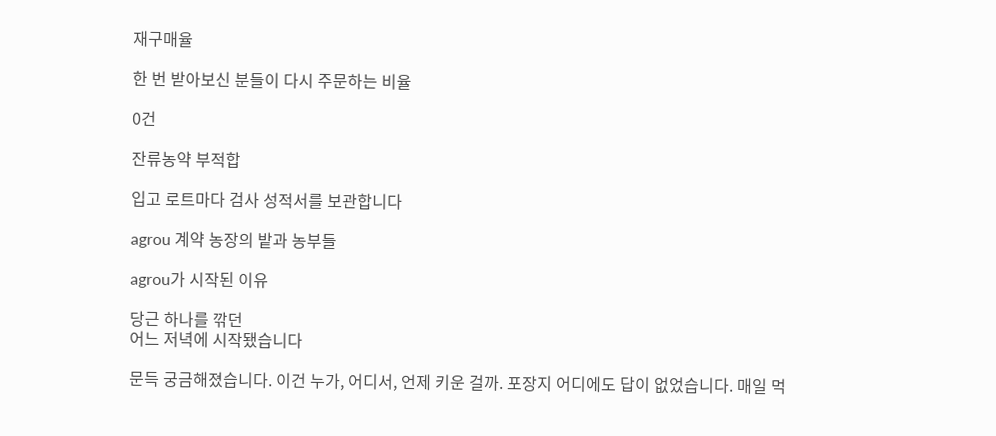재구매율

한 번 받아보신 분들이 다시 주문하는 비율

0건

잔류농약 부적합

입고 로트마다 검사 성적서를 보관합니다

agrou 계약 농장의 밭과 농부들

agrou가 시작된 이유

당근 하나를 깎던
어느 저녁에 시작됐습니다

문득 궁금해졌습니다. 이건 누가, 어디서, 언제 키운 걸까. 포장지 어디에도 답이 없었습니다. 매일 먹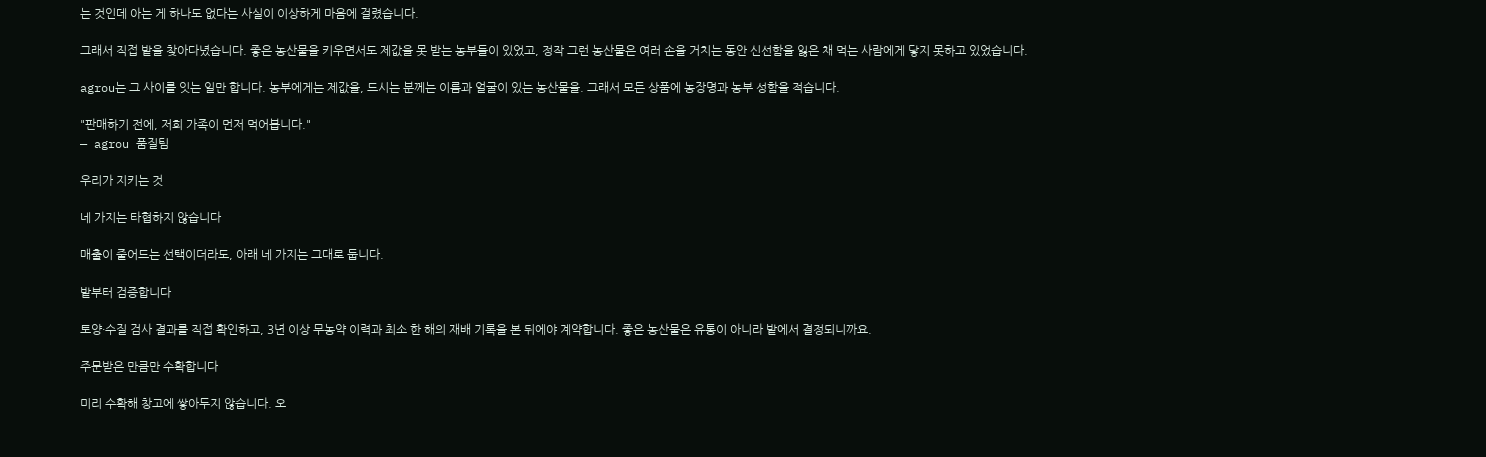는 것인데 아는 게 하나도 없다는 사실이 이상하게 마음에 걸렸습니다.

그래서 직접 밭을 찾아다녔습니다. 좋은 농산물을 키우면서도 제값을 못 받는 농부들이 있었고, 정작 그런 농산물은 여러 손을 거치는 동안 신선함을 잃은 채 먹는 사람에게 닿지 못하고 있었습니다.

agrou는 그 사이를 잇는 일만 합니다. 농부에게는 제값을, 드시는 분께는 이름과 얼굴이 있는 농산물을. 그래서 모든 상품에 농장명과 농부 성함을 적습니다.

"판매하기 전에, 저희 가족이 먼저 먹어봅니다."
— agrou 품질팀

우리가 지키는 것

네 가지는 타협하지 않습니다

매출이 줄어드는 선택이더라도, 아래 네 가지는 그대로 둡니다.

밭부터 검증합니다

토양·수질 검사 결과를 직접 확인하고, 3년 이상 무농약 이력과 최소 한 해의 재배 기록을 본 뒤에야 계약합니다. 좋은 농산물은 유통이 아니라 밭에서 결정되니까요.

주문받은 만큼만 수확합니다

미리 수확해 창고에 쌓아두지 않습니다. 오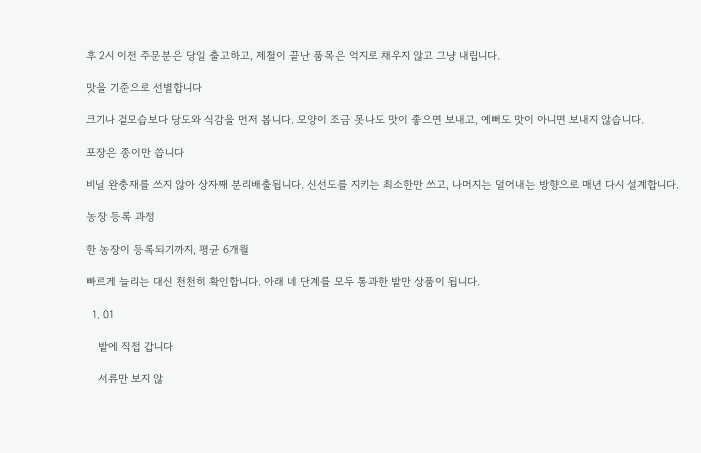후 2시 이전 주문분은 당일 출고하고, 제철이 끝난 품목은 억지로 채우지 않고 그냥 내립니다.

맛을 기준으로 선별합니다

크기나 겉모습보다 당도와 식감을 먼저 봅니다. 모양이 조금 못나도 맛이 좋으면 보내고, 예뻐도 맛이 아니면 보내지 않습니다.

포장은 종이만 씁니다

비닐 완충재를 쓰지 않아 상자째 분리배출됩니다. 신선도를 지키는 최소한만 쓰고, 나머지는 덜어내는 방향으로 매년 다시 설계합니다.

농장 등록 과정

한 농장이 등록되기까지, 평균 6개월

빠르게 늘리는 대신 천천히 확인합니다. 아래 네 단계를 모두 통과한 밭만 상품이 됩니다.

  1. 01

    밭에 직접 갑니다

    서류만 보지 않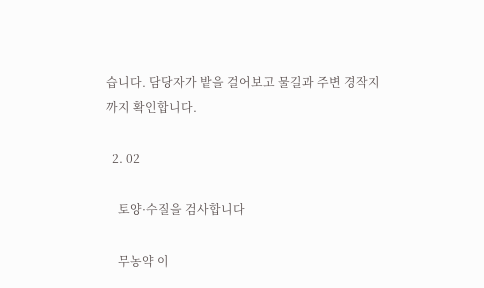습니다. 담당자가 밭을 걸어보고 물길과 주변 경작지까지 확인합니다.

  2. 02

    토양·수질을 검사합니다

    무농약 이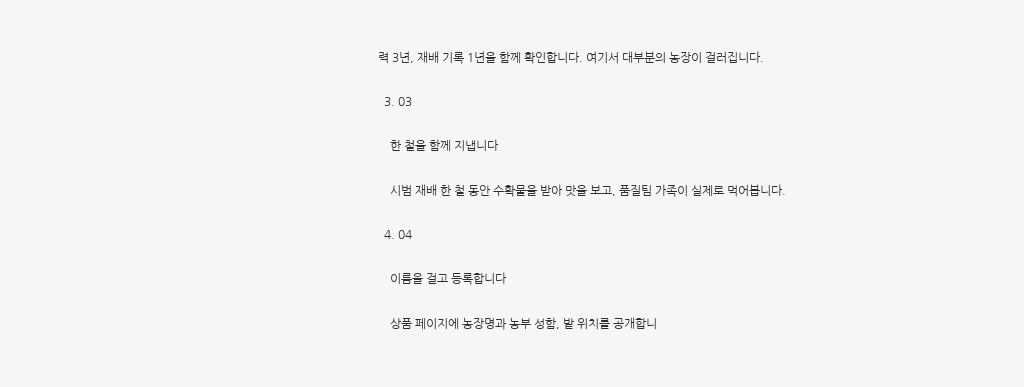력 3년, 재배 기록 1년을 함께 확인합니다. 여기서 대부분의 농장이 걸러집니다.

  3. 03

    한 철을 함께 지냅니다

    시범 재배 한 철 동안 수확물을 받아 맛을 보고, 품질팀 가족이 실제로 먹어봅니다.

  4. 04

    이름을 걸고 등록합니다

    상품 페이지에 농장명과 농부 성함, 밭 위치를 공개합니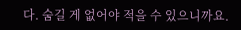다. 숨길 게 없어야 적을 수 있으니까요.